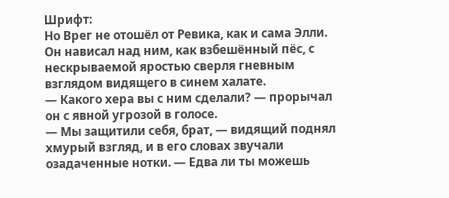Шрифт:
Но Врег не отошёл от Ревика, как и сама Элли. Он нависал над ним, как взбешённый пёс, с нескрываемой яростью сверля гневным взглядом видящего в синем халате.
— Какого хера вы с ним сделали? — прорычал он с явной угрозой в голосе.
— Мы защитили себя, брат, — видящий поднял хмурый взгляд, и в его словах звучали озадаченные нотки. — Едва ли ты можешь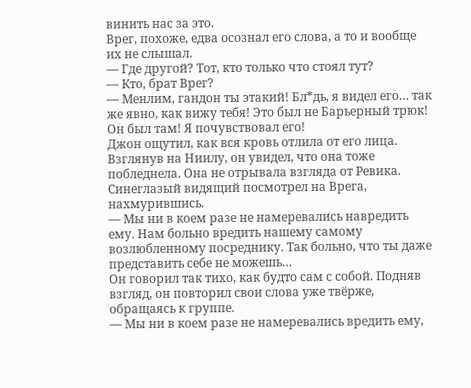винить нас за это.
Врег, похоже, едва осознал его слова, а то и вообще их не слышал.
— Где другой? Тот, кто только что стоял тут?
— Кто, брат Врег?
— Менлим, гандон ты этакий! Бл*дь, я видел его… так же явно, как вижу тебя! Это был не Барьерный трюк! Он был там! Я почувствовал его!
Джон ощутил, как вся кровь отлила от его лица. Взглянув на Ниилу, он увидел, что она тоже побледнела. Она не отрывала взгляда от Ревика.
Синеглазый видящий посмотрел на Врега, нахмурившись.
— Мы ни в коем разе не намеревались навредить ему. Нам больно вредить нашему самому возлюбленному посреднику. Так больно, что ты даже представить себе не можешь…
Он говорил так тихо, как будто сам с собой. Подняв взгляд, он повторил свои слова уже твёрже, обращаясь к группе.
— Мы ни в коем разе не намеревались вредить ему,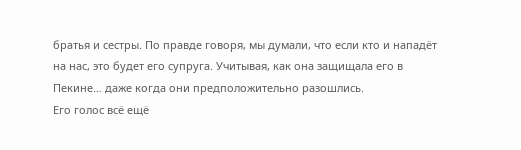братья и сестры. По правде говоря, мы думали, что если кто и нападёт на нас, это будет его супруга. Учитывая, как она защищала его в Пекине… даже когда они предположительно разошлись.
Его голос всё ещё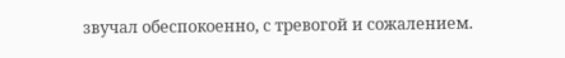звучал обеспокоенно, с тревогой и сожалением.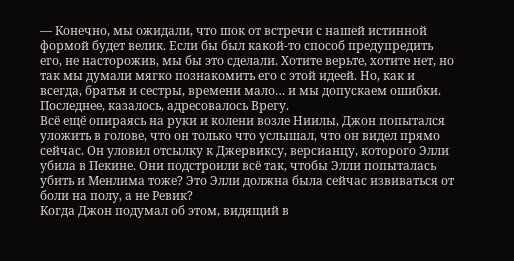— Конечно, мы ожидали, что шок от встречи с нашей истинной формой будет велик. Если бы был какой-то способ предупредить его, не насторожив, мы бы это сделали. Хотите верьте, хотите нет, но так мы думали мягко познакомить его с этой идеей. Но, как и всегда, братья и сестры, времени мало… и мы допускаем ошибки.
Последнее, казалось, адресовалось Врегу.
Всё ещё опираясь на руки и колени возле Ниилы, Джон попытался уложить в голове, что он только что услышал, что он видел прямо сейчас. Он уловил отсылку к Джервиксу, версианцу, которого Элли убила в Пекине. Они подстроили всё так, чтобы Элли попыталась убить и Менлима тоже? Это Элли должна была сейчас извиваться от боли на полу, а не Ревик?
Когда Джон подумал об этом, видящий в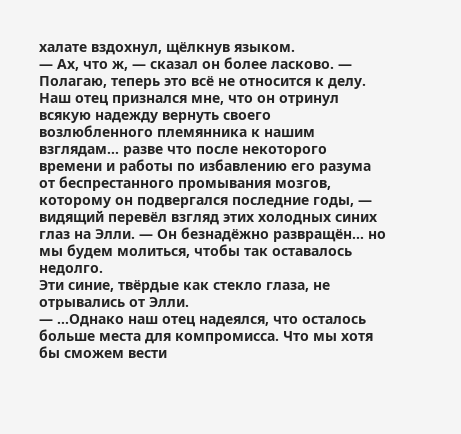халате вздохнул, щёлкнув языком.
— Ах, что ж, — сказал он более ласково. — Полагаю, теперь это всё не относится к делу. Наш отец признался мне, что он отринул всякую надежду вернуть своего возлюбленного племянника к нашим взглядам… разве что после некоторого времени и работы по избавлению его разума от беспрестанного промывания мозгов, которому он подвергался последние годы, — видящий перевёл взгляд этих холодных синих глаз на Элли. — Он безнадёжно развращён… но мы будем молиться, чтобы так оставалось недолго.
Эти синие, твёрдые как стекло глаза, не отрывались от Элли.
— …Однако наш отец надеялся, что осталось больше места для компромисса. Что мы хотя бы сможем вести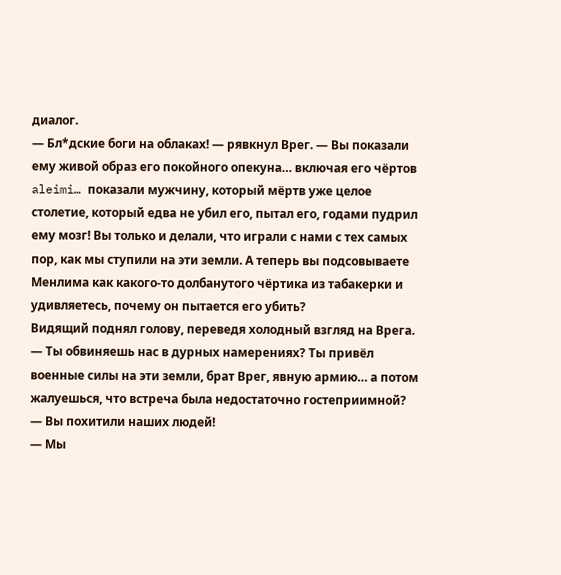диалог.
— Бл*дские боги на облаках! — рявкнул Врег. — Вы показали ему живой образ его покойного опекуна… включая его чёртов aleimi… показали мужчину, который мёртв уже целое столетие, который едва не убил его, пытал его, годами пудрил ему мозг! Вы только и делали, что играли с нами с тех самых пор, как мы ступили на эти земли. А теперь вы подсовываете Менлима как какого-то долбанутого чёртика из табакерки и удивляетесь, почему он пытается его убить?
Видящий поднял голову, переведя холодный взгляд на Врега.
— Ты обвиняешь нас в дурных намерениях? Ты привёл военные силы на эти земли, брат Врег, явную армию… а потом жалуешься, что встреча была недостаточно гостеприимной?
— Вы похитили наших людей!
— Мы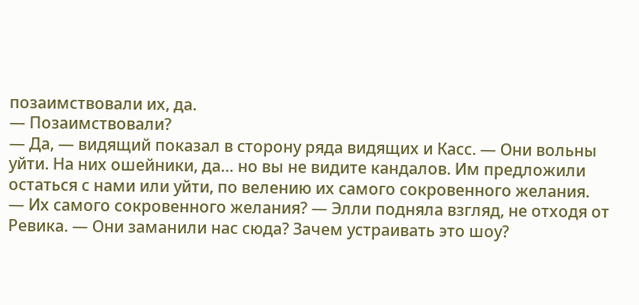позаимствовали их, да.
— Позаимствовали?
— Да, — видящий показал в сторону ряда видящих и Касс. — Они вольны уйти. На них ошейники, да… но вы не видите кандалов. Им предложили остаться с нами или уйти, по велению их самого сокровенного желания.
— Их самого сокровенного желания? — Элли подняла взгляд, не отходя от Ревика. — Они заманили нас сюда? Зачем устраивать это шоу?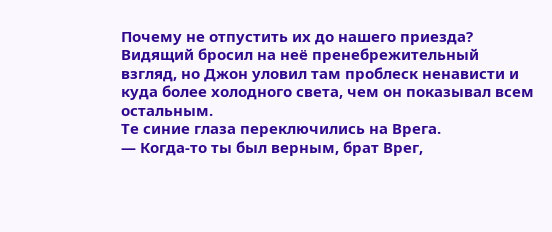Почему не отпустить их до нашего приезда?
Видящий бросил на неё пренебрежительный взгляд, но Джон уловил там проблеск ненависти и куда более холодного света, чем он показывал всем остальным.
Те синие глаза переключились на Врега.
— Когда-то ты был верным, брат Врег,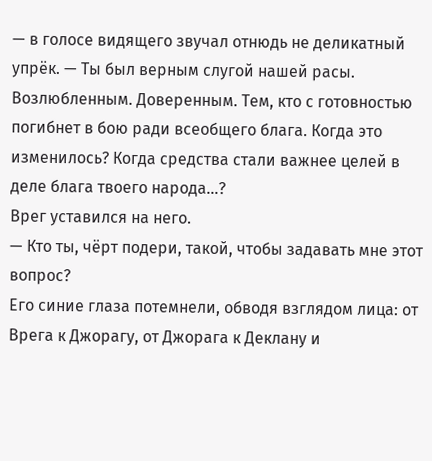— в голосе видящего звучал отнюдь не деликатный упрёк. — Ты был верным слугой нашей расы. Возлюбленным. Доверенным. Тем, кто с готовностью погибнет в бою ради всеобщего блага. Когда это изменилось? Когда средства стали важнее целей в деле блага твоего народа…?
Врег уставился на него.
— Кто ты, чёрт подери, такой, чтобы задавать мне этот вопрос?
Его синие глаза потемнели, обводя взглядом лица: от Врега к Джорагу, от Джорага к Деклану и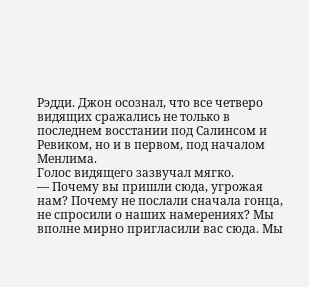Рэдди. Джон осознал, что все четверо видящих сражались не только в последнем восстании под Салинсом и Ревиком, но и в первом, под началом Менлима.
Голос видящего зазвучал мягко.
— Почему вы пришли сюда, угрожая нам? Почему не послали сначала гонца, не спросили о наших намерениях? Мы вполне мирно пригласили вас сюда. Мы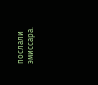послали эмиссара.